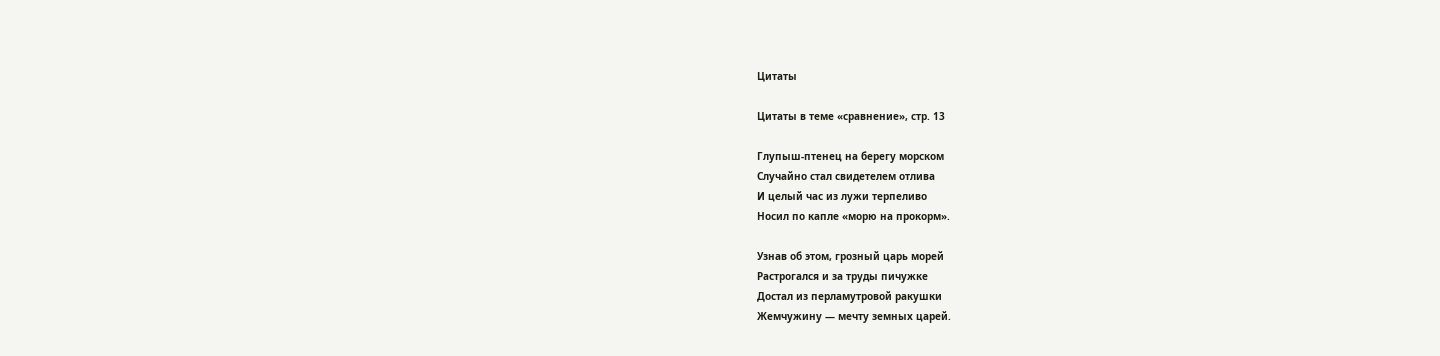Цитаты

Цитаты в теме «сравнение», стр. 13

Глупыш-птенец на берегу морском
Случайно стал свидетелем отлива
И целый час из лужи терпеливо
Носил по капле «морю на прокорм».

Узнав об этом, грозный царь морей
Растрогался и за труды пичужке
Достал из перламутровой ракушки
Жемчужину — мечту земных царей.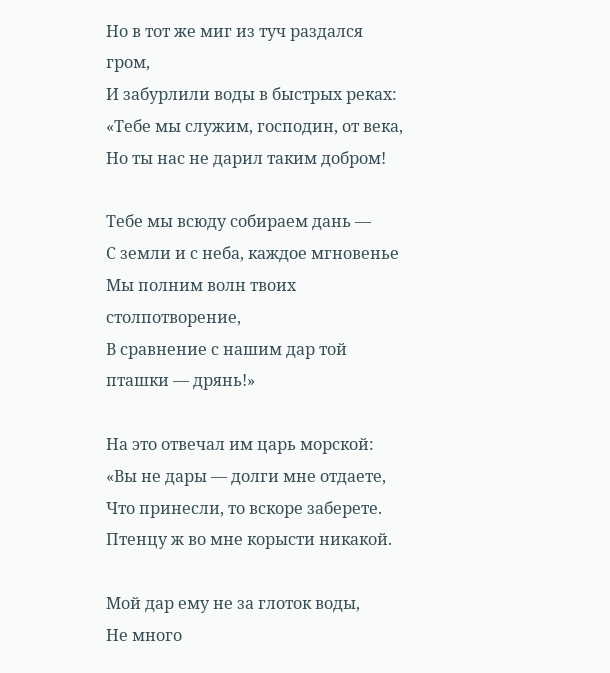Но в тот же миг из туч раздался гром,
И забурлили воды в быстрых реках:
«Тебе мы служим, господин, от века,
Но ты нас не дарил таким добром!

Тебе мы всюду собираем дань —
С земли и с неба, каждое мгновенье
Мы полним волн твоих столпотворение,
В сравнение с нашим дар той пташки — дрянь!»

На это отвечал им царь морской:
«Вы не дары — долги мне отдаете,
Что принесли, то вскоре заберете.
Птенцу ж во мне корысти никакой.

Мой дар ему не за глоток воды,
Не много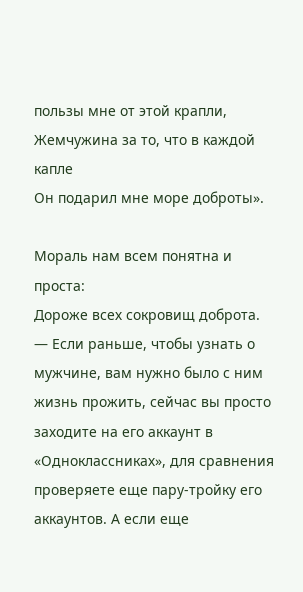пользы мне от этой крапли,
Жемчужина за то, что в каждой капле
Он подарил мне море доброты».

Мораль нам всем понятна и проста:
Дороже всех сокровищ доброта.
— Если раньше, чтобы узнать о мужчине, вам нужно было с ним жизнь прожить, сейчас вы просто заходите на его аккаунт в «Одноклассниках», для сравнения проверяете еще пару-тройку его аккаунтов. А если еще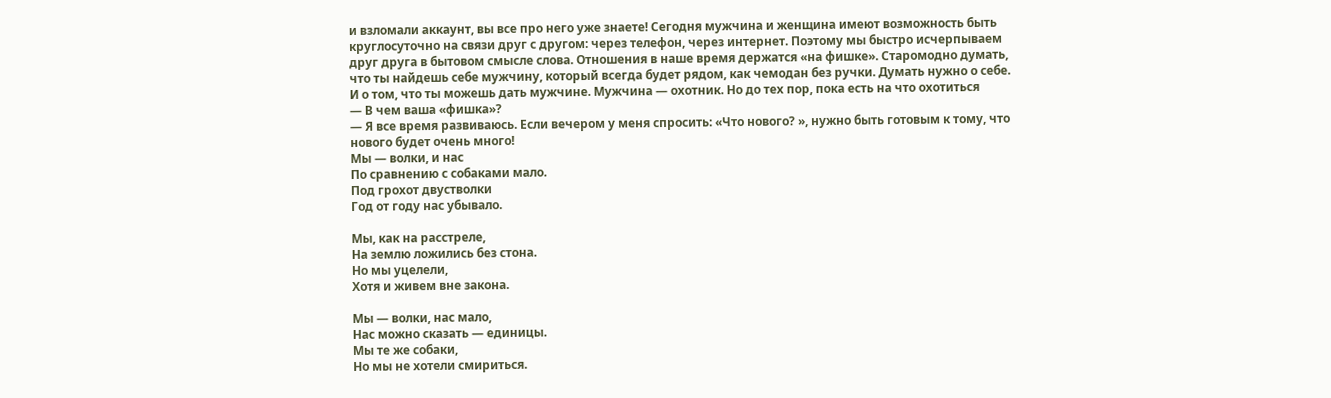и взломали аккаунт, вы все про него уже знаете! Сегодня мужчина и женщина имеют возможность быть круглосуточно на связи друг с другом: через телефон, через интернет. Поэтому мы быстро исчерпываем друг друга в бытовом смысле слова. Отношения в наше время держатся «на фишке». Старомодно думать, что ты найдешь себе мужчину, который всегда будет рядом, как чемодан без ручки. Думать нужно о себе. И о том, что ты можешь дать мужчине. Мужчина — охотник. Но до тех пор, пока есть на что охотиться
— В чем ваша «фишка»?
— Я все время развиваюсь. Если вечером у меня спросить: «Что нового? », нужно быть готовым к тому, что нового будет очень много!
Мы — волки, и нас
По сравнению с собаками мало.
Под грохот двустволки
Год от году нас убывало.

Мы, как на расстреле,
На землю ложились без стона.
Но мы уцелели,
Хотя и живем вне закона.

Мы — волки, нас мало,
Нас можно сказать — единицы.
Мы те же собаки,
Но мы не хотели смириться.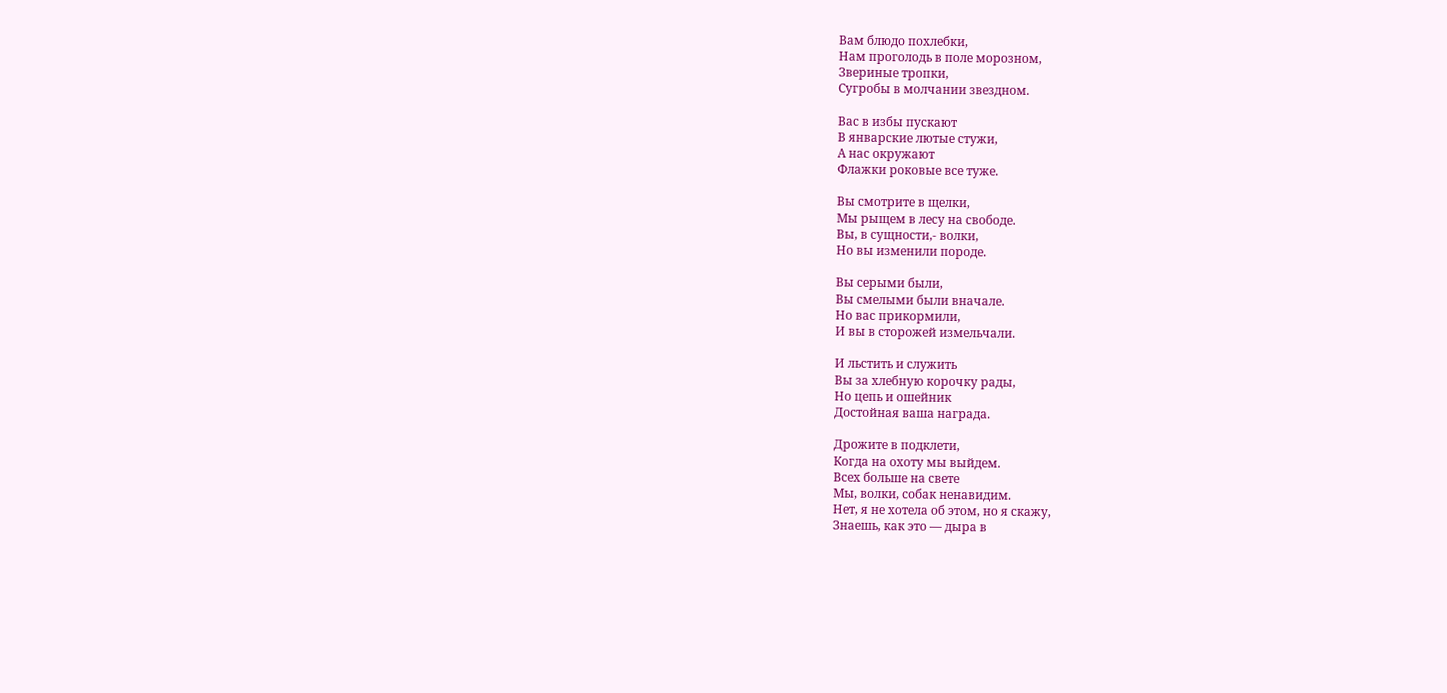Вам блюдо похлебки,
Нам проголодь в поле морозном,
Звериные тропки,
Сугробы в молчании звездном.

Вас в избы пускают
В январские лютые стужи,
А нас окружают
Флажки роковые все туже.

Вы смотрите в щелки,
Мы рыщем в лесу на свободе.
Вы, в сущности,- волки,
Но вы изменили породе.

Вы серыми были,
Вы смелыми были вначале.
Но вас прикормили,
И вы в сторожей измельчали.

И льстить и служить
Вы за хлебную корочку рады,
Но цепь и ошейник
Достойная ваша награда.

Дрожите в подклети,
Когда на охоту мы выйдем.
Всех больше на свете
Мы, волки, собак ненавидим.
Нет, я не хотела об этом, но я скажу,
Знаешь, как это — дыра в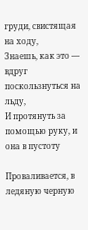груди, свистящая на ходу,
Знаешь, как это — вдруг поскользнуться на льду,
И протянуть за помощью руку, и она в пустоту

Проваливается, в ледяную черную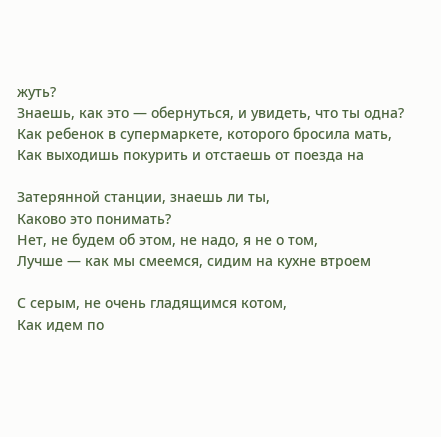жуть?
Знаешь, как это — обернуться, и увидеть, что ты одна?
Как ребенок в супермаркете, которого бросила мать,
Как выходишь покурить и отстаешь от поезда на

Затерянной станции, знаешь ли ты,
Каково это понимать?
Нет, не будем об этом, не надо, я не о том,
Лучше — как мы смеемся, сидим на кухне втроем

С серым, не очень гладящимся котом,
Как идем по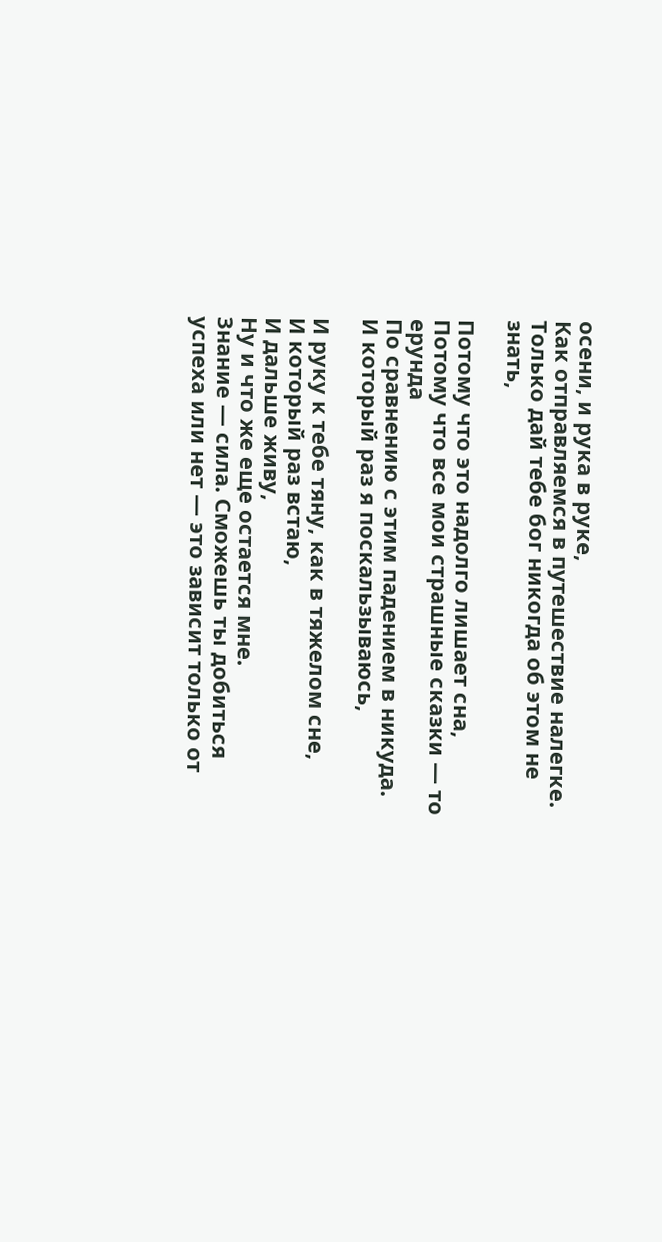осени, и рука в руке,
Как отправляемся в путешествие налегке.
Только дай тебе бог никогда об этом не знать,

Потому что это надолго лишает сна,
Потому что все мои страшные сказки — то ерунда
По сравнению с этим падением в никуда.
И который раз я поскальзываюсь,

И руку к тебе тяну, как в тяжелом сне,
И который раз встаю,
И дальше живу,
Ну и что же еще остается мне.
Знание — сила. Сможешь ты добиться успеха или нет — это зависит только от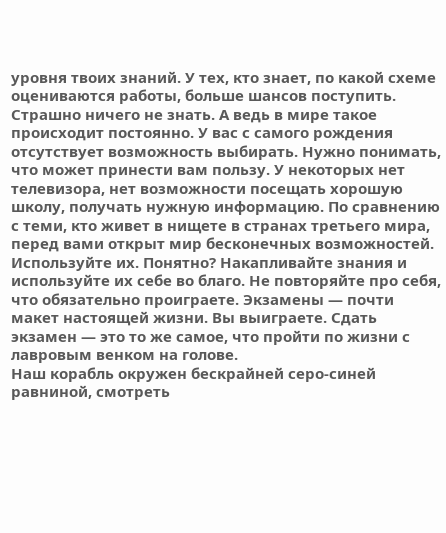уровня твоих знаний. У тех, кто знает, по какой схеме оцениваются работы, больше шансов поступить. Страшно ничего не знать. А ведь в мире такое происходит постоянно. У вас с самого рождения отсутствует возможность выбирать. Нужно понимать, что может принести вам пользу. У некоторых нет телевизора, нет возможности посещать хорошую школу, получать нужную информацию. По сравнению с теми, кто живет в нищете в странах третьего мира, перед вами открыт мир бесконечных возможностей. Используйте их. Понятно? Накапливайте знания и используйте их себе во благо. Не повторяйте про себя, что обязательно проиграете. Экзамены — почти макет настоящей жизни. Вы выиграете. Сдать экзамен — это то же самое, что пройти по жизни с лавровым венком на голове.
Наш корабль окружен бескрайней серо-синей равниной, смотреть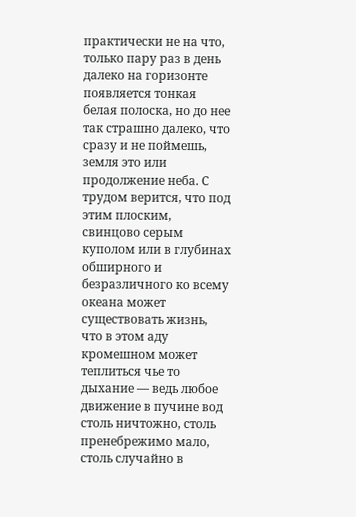практически не на что, только пару раз в день далеко на горизонте появляется тонкая белая полоска, но до нее так страшно далеко, что сразу и не поймешь, земля это или продолжение неба. С трудом верится, что под этим плоским, свинцово серым куполом или в глубинах обширного и безразличного ко всему океана может существовать жизнь, что в этом аду кромешном может теплиться чье то дыхание — ведь любое движение в пучине вод столь ничтожно, столь пренебрежимо мало, столь случайно в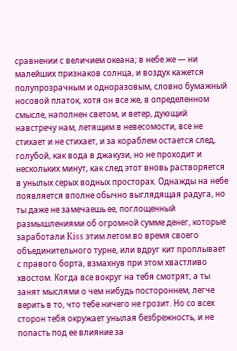сравнении с величием океана; в небе же — ни малейших признаков солнца, и воздух кажется полупрозрачным и одноразовым, словно бумажный носовой платок, хотя он все же, в определенном смысле, наполнен светом, и ветер, дующий навстречу нам, летящим в невесомости, все не стихает и не стихает, и за кораблем остается след, голубой, как вода в джакузи, но не проходит и нескольких минут, как след этот вновь растворяется в унылых серых водных просторах. Однажды на небе появляется вполне обычно выглядящая радуга, но ты даже не замечаешь ее, поглощенный размышлениями об огромной сумме денег, которые заработали Kiss этим летом во время своего объединительного турне, или вдруг кит проплывает с правого борта, взмахнув при этом хвастливо хвостом. Когда все вокруг на тебя смотрят, а ты занят мыслями о чем нибудь постороннем, легче верить в то, что тебе ничего не грозит. Но со всех сторон тебя окружает унылая безбрежность, и не попасть под ее влияние за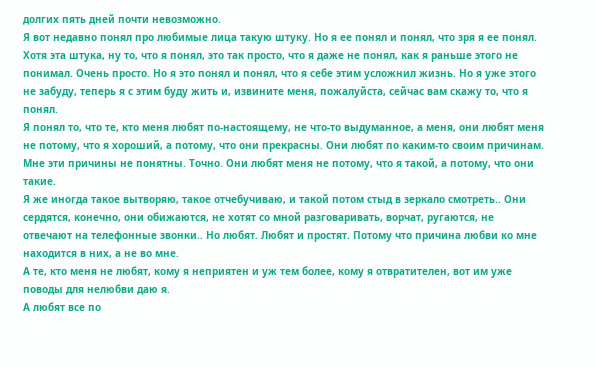долгих пять дней почти невозможно.
Я вот недавно понял про любимые лица такую штуку. Но я ее понял и понял, что зря я ее понял. Хотя эта штука, ну то, что я понял, это так просто, что я даже не понял, как я раньше этого не понимал. Очень просто. Но я это понял и понял, что я себе этим усложнил жизнь. Но я уже этого не забуду, теперь я с этим буду жить и, извините меня, пожалуйста, сейчас вам скажу то, что я понял.
Я понял то, что те, кто меня любят по-настоящему, не что-то выдуманное, а меня, они любят меня не потому, что я хороший, а потому, что они прекрасны. Они любят по каким-то своим причинам. Мне эти причины не понятны. Точно. Они любят меня не потому, что я такой, а потому, что они такие.
Я же иногда такое вытворяю, такое отчебучиваю, и такой потом стыд в зеркало смотреть.. Они сердятся, конечно, они обижаются, не хотят со мной разговаривать, ворчат, ругаются, не отвечают на телефонные звонки.. Но любят. Любят и простят. Потому что причина любви ко мне находится в них, а не во мне.
А те, кто меня не любят, кому я неприятен и уж тем более, кому я отвратителен, вот им уже поводы для нелюбви даю я.
А любят все по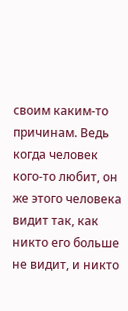своим каким-то причинам. Ведь когда человек кого-то любит, он же этого человека видит так, как никто его больше не видит, и никто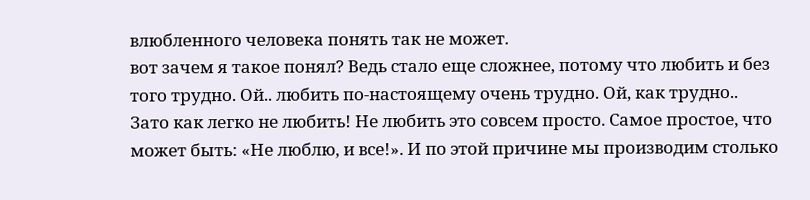влюбленного человека понять так не может.
вот зачем я такое понял? Ведь стало еще сложнее, потому что любить и без того трудно. Ой.. любить по-настоящему очень трудно. Ой, как трудно..
Зато как легко не любить! Не любить это совсем просто. Самое простое, что может быть: «Не люблю, и все!». И по этой причине мы производим столько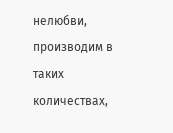нелюбви, производим в таких количествах,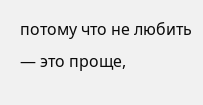потому что не любить — это проще,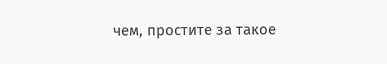чем, простите за такое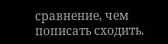сравнение, чем пописать сходить.